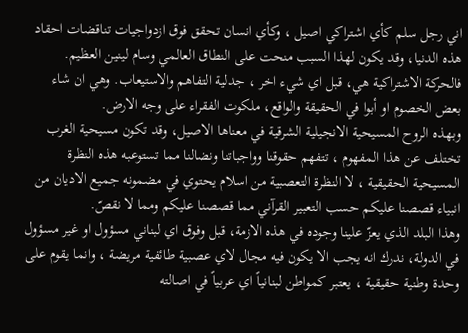اني رجل سلم كأي اشتراكي اصيل ، وكأي انسان تحقق فوق ازدواجيات تناقضات احقاد هذه الدنيا، وقد يكون لهذا السبب منحت على النطاق العالمي وسام لينين العظيم. فالحركة الاشتراكية هي، قبل اي شيء اخر ، جدلية التفاهم والاستيعاب. وهي ان شاء بعض الخصوم او أبوا في الحقيقة والواقع، ملكوت الفقراء على وجه الارض.
وبهذه الروح المسيحية الانجيلية الشرقية في معناها الاصيل، وقد تكون مسيحية الغرب تختلف عن هذا المفهوم ، تتفهم حقوقنا وواجباتنا ونضالنا مما تستوعبه هذه النظرة المسيحية الحقيقية ، لا النظرة التعصبية من اسلام يحتوي في مضمونه جميع الاديان من انبياء قصصنا عليكم حسب التعبير القرآني مما قصصنا عليكم ومما لا نقصّ.
وهذا البلد الذي يعزّ علينا وجوده في هذه الازمة، قبل وفوق اي لبناني مسؤول او غير مسؤول في الدولة، ندرك انه يجب الا يكون فيه مجال لاي عصبية طائفية مريضة ، وانما يقوم على وحدة وطنية حقيقية ، يعتبر كمواطن لبنانياً اي عربياً في اصالته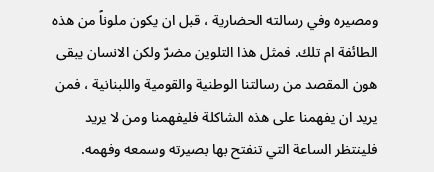ومصيره وفي رسالته الحضارية ، قبل ان يكون ملوناً من هذه الطائفة ام تلك. فمثل هذا التلوين مضرّ ولكن الانسان يبقى هون المقصد من رسالتنا الوطنية والقومية واللبنانية ، فمن يريد ان يفهمنا على هذه الشاكلة فليفهمنا ومن لا يريد فلينتظر الساعة التي تنفتح بها بصيرته وسمعه وفهمه.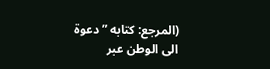(المرجع: كتابه ” دعوة الى الوطن عبر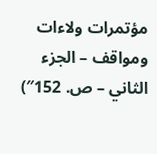مؤتمرات ولاءات ومواقف – الجزء الثاني – ص. 152″)